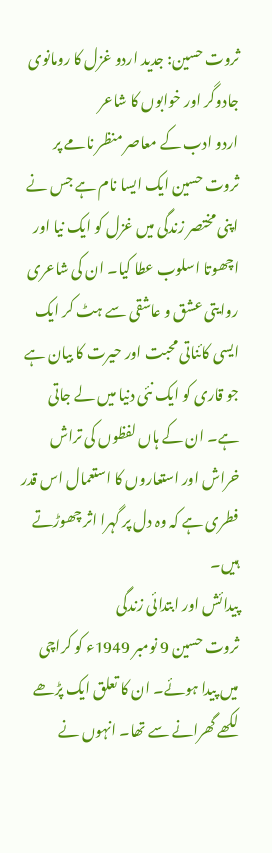ثروت حسین: جدید اردو غزل کا رومانوی جادوگر اور خوابوں کا شاعر
اردو ادب کے معاصر منظر نامے پر ثروت حسین ایک ایسا نام ہے جس نے اپنی مختصر زندگی میں غزل کو ایک نیا اور اچھوتا اسلوب عطا کیا۔ ان کی شاعری روایتی عشق و عاشقی سے ہٹ کر ایک ایسی کائناتی محبت اور حیرت کا بیان ہے جو قاری کو ایک نئی دنیا میں لے جاتی ہے۔ ان کے ہاں لفظوں کی تراش خراش اور استعاروں کا استعمال اس قدر فطری ہے کہ وہ دل پر گہرا اثر چھوڑتے ہیں۔
پیدائش اور ابتدائی زندگی
ثروت حسین 9 نومبر 1949ء کو کراچی میں پیدا ہوئے۔ ان کا تعلق ایک پڑھے لکھے گھرانے سے تھا۔ انہوں نے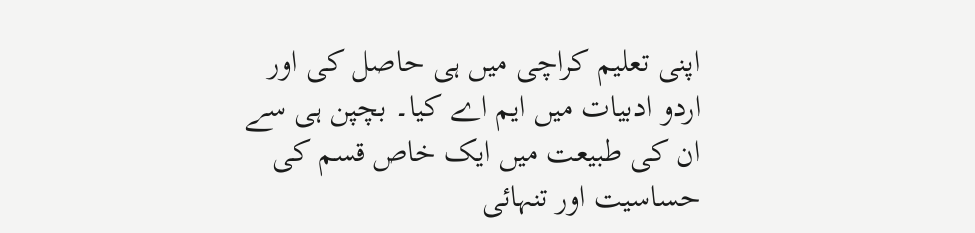اپنی تعلیم کراچی میں ہی حاصل کی اور اردو ادبیات میں ایم اے کیا۔ بچپن ہی سے ان کی طبیعت میں ایک خاص قسم کی حساسیت اور تنہائی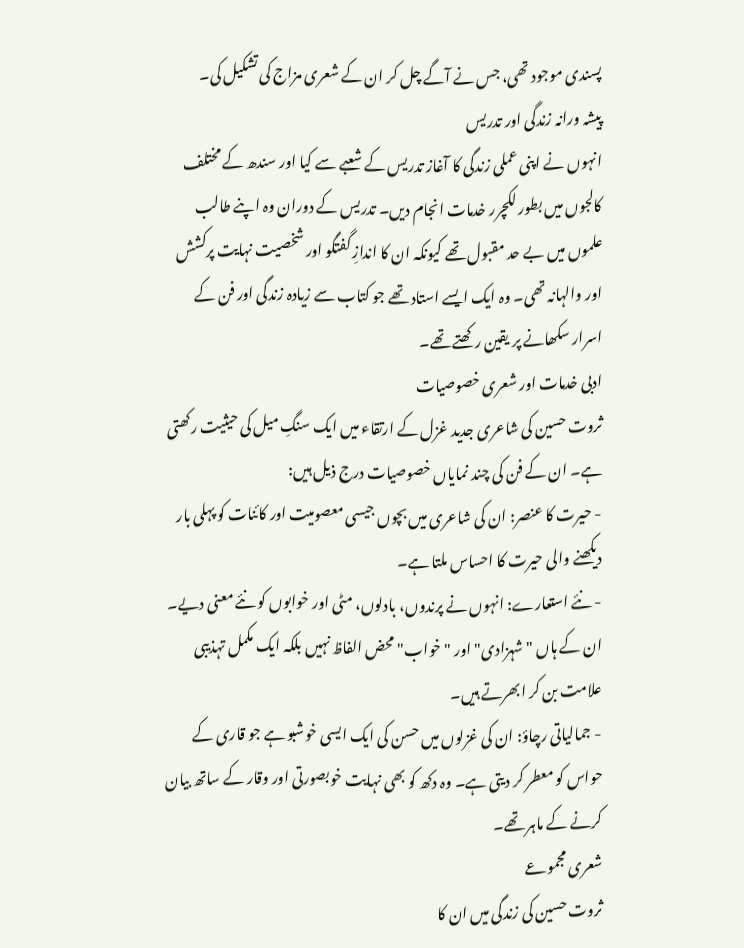پسندی موجود تھی، جس نے آگے چل کر ان کے شعری مزاج کی تشکیل کی۔
پیشہ ورانہ زندگی اور تدریس
انہوں نے اپنی عملی زندگی کا آغاز تدریس کے شعبے سے کیا اور سندھ کے مختلف کالجوں میں بطور لکچرر خدمات انجام دیں۔ تدریس کے دوران وہ اپنے طالب علموں میں بے حد مقبول تھے کیونکہ ان کا اندازِ گفتگو اور شخصیت نہایت پرکشش اور والہانہ تھی۔ وہ ایک ایسے استاد تھے جو کتاب سے زیادہ زندگی اور فن کے اسرار سکھانے پر یقین رکھتے تھے۔
ادبی خدمات اور شعری خصوصیات
ثروت حسین کی شاعری جدید غزل کے ارتقاء میں ایک سنگِ میل کی حیثیت رکھتی ہے۔ ان کے فن کی چند نمایاں خصوصیات درج ذیل ہیں:
- حیرت کا عنصر: ان کی شاعری میں بچوں جیسی معصومیت اور کائنات کو پہلی بار دیکھنے والی حیرت کا احساس ملتا ہے۔
- نئے استعارے: انہوں نے پرندوں، بادلوں، مٹی اور خوابوں کو نئے معنی دیے۔ ان کے ہاں "شہزادی" اور "خواب" محض الفاظ نہیں بلکہ ایک مکمل تہذیبی علامت بن کر ابھرتے ہیں۔
- جمالیاتی رچاؤ: ان کی غزلوں میں حسن کی ایک ایسی خوشبو ہے جو قاری کے حواس کو معطر کر دیتی ہے۔ وہ دکھ کو بھی نہایت خوبصورتی اور وقار کے ساتھ بیان کرنے کے ماہر تھے۔
شعری مجموعے
ثروت حسین کی زندگی میں ان کا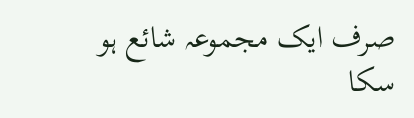صرف ایک مجموعہ شائع ہو سکا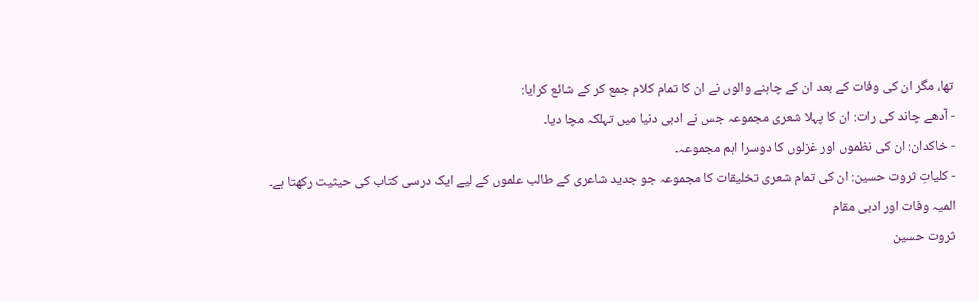تھا، مگر ان کی وفات کے بعد ان کے چاہنے والوں نے ان کا تمام کلام جمع کر کے شائع کرایا:
- آدھے چاند کی رات: ان کا پہلا شعری مجموعہ جس نے ادبی دنیا میں تہلکہ مچا دیا۔
- خاکدان: ان کی نظموں اور غزلوں کا دوسرا اہم مجموعہ۔
- کلیاتِ ثروت حسین: ان کی تمام شعری تخلیقات کا مجموعہ جو جدید شاعری کے طالب علموں کے لیے ایک درسی کتاب کی حیثیت رکھتا ہے۔
المیہ وفات اور ادبی مقام
ثروت حسین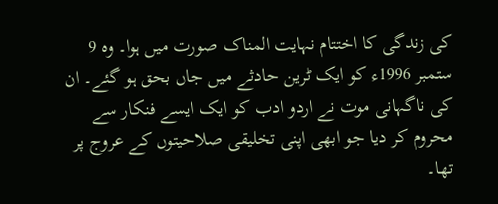کی زندگی کا اختتام نہایت المناک صورت میں ہوا۔ وہ 9 ستمبر 1996ء کو ایک ٹرین حادثے میں جاں بحق ہو گئے۔ ان کی ناگہانی موت نے اردو ادب کو ایک ایسے فنکار سے محروم کر دیا جو ابھی اپنی تخلیقی صلاحیتوں کے عروج پر تھا۔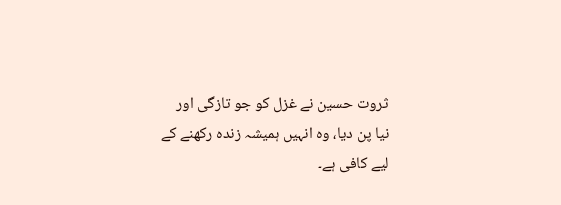ثروت حسین نے غزل کو جو تازگی اور نیا پن دیا، وہ انہیں ہمیشہ زندہ رکھنے کے لیے کافی ہے۔